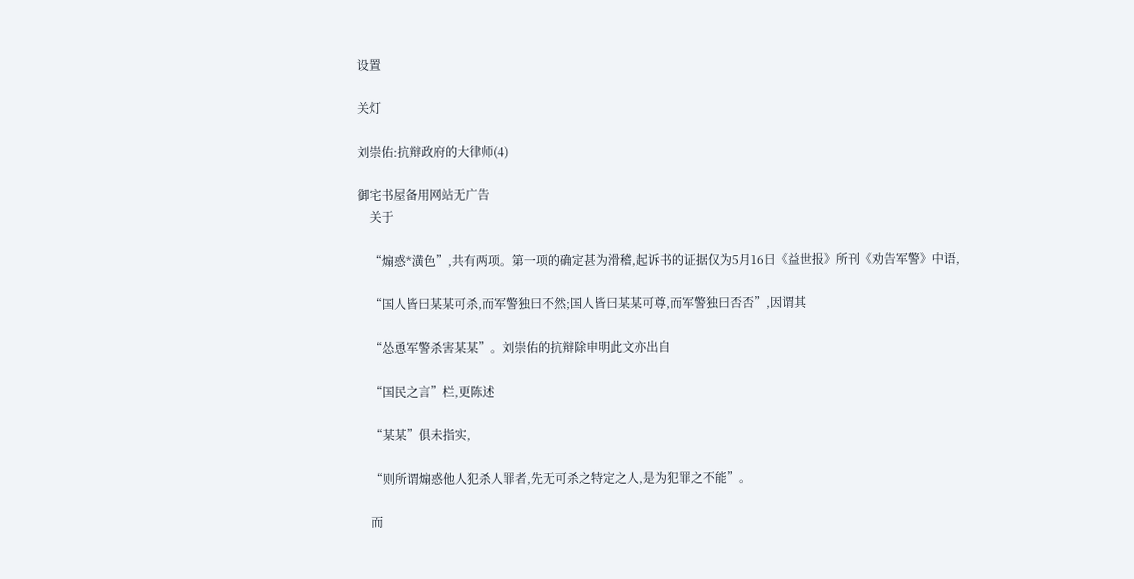设置

关灯

刘崇佑:抗辩政府的大律师(4)

御宅书屋备用网站无广告
    关于

    “煽惑*潢色”,共有两项。第一项的确定甚为滑稽,起诉书的证据仅为5月16日《益世报》所刊《劝告军警》中语,

    “国人皆曰某某可杀,而军警独曰不然;国人皆曰某某可尊,而军警独曰否否”,因谓其

    “怂恿军警杀害某某”。刘崇佑的抗辩除申明此文亦出自

    “国民之言”栏,更陈述

    “某某”俱未指实,

    “则所谓煽惑他人犯杀人罪者,先无可杀之特定之人,是为犯罪之不能”。

    而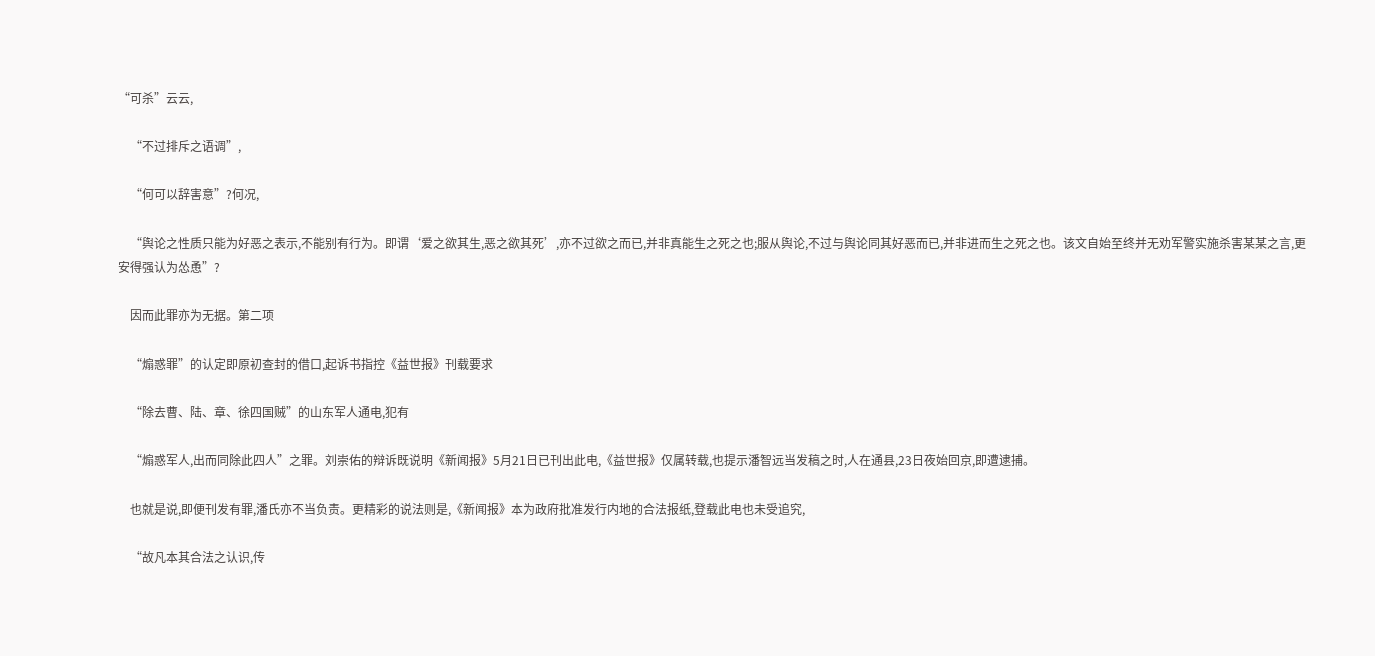“可杀”云云,

    “不过排斥之语调”,

    “何可以辞害意”?何况,

    “舆论之性质只能为好恶之表示,不能别有行为。即谓‘爱之欲其生,恶之欲其死’,亦不过欲之而已,并非真能生之死之也;服从舆论,不过与舆论同其好恶而已,并非进而生之死之也。该文自始至终并无劝军警实施杀害某某之言,更安得强认为怂恿”?

    因而此罪亦为无据。第二项

    “煽惑罪”的认定即原初查封的借口,起诉书指控《益世报》刊载要求

    “除去曹、陆、章、徐四国贼”的山东军人通电,犯有

    “煽惑军人,出而同除此四人”之罪。刘崇佑的辩诉既说明《新闻报》5月21日已刊出此电,《益世报》仅属转载,也提示潘智远当发稿之时,人在通县,23日夜始回京,即遭逮捕。

    也就是说,即便刊发有罪,潘氏亦不当负责。更精彩的说法则是,《新闻报》本为政府批准发行内地的合法报纸,登载此电也未受追究,

    “故凡本其合法之认识,传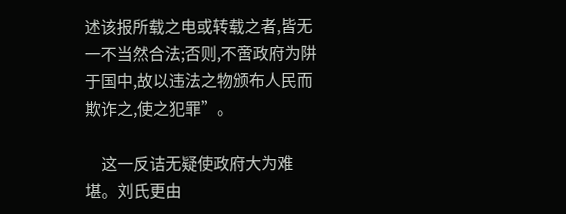述该报所载之电或转载之者,皆无一不当然合法;否则,不啻政府为阱于国中,故以违法之物颁布人民而欺诈之,使之犯罪”。

    这一反诘无疑使政府大为难堪。刘氏更由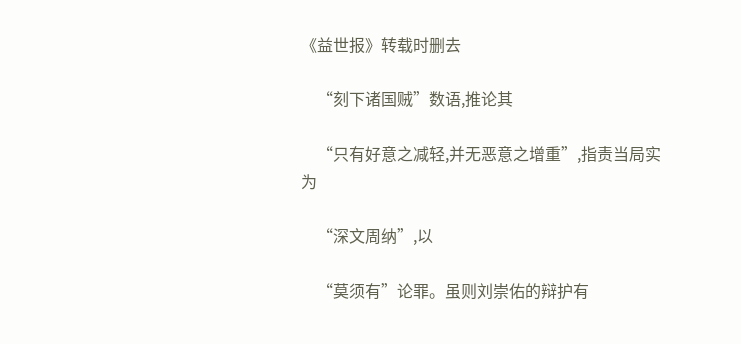《益世报》转载时删去

    “刻下诸国贼”数语,推论其

    “只有好意之减轻,并无恶意之增重”,指责当局实为

    “深文周纳”,以

    “莫须有”论罪。虽则刘崇佑的辩护有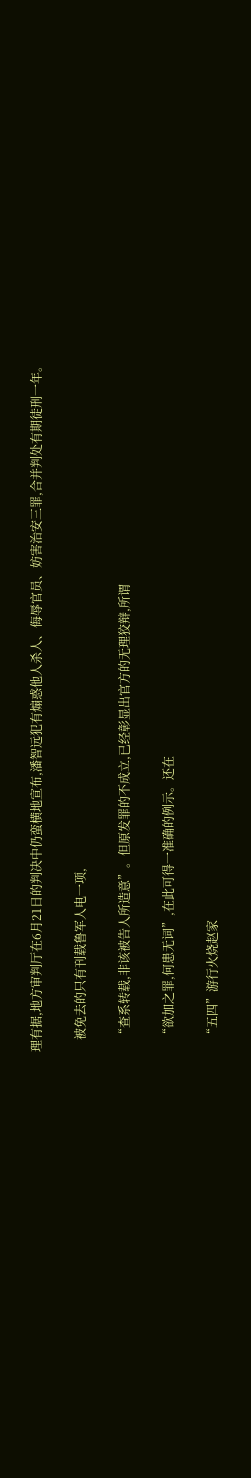理有据,地方审判厅在6月21日的判决中仍蛮横地宣布,潘智远犯有煽惑他人杀人、侮辱官员、妨害治安三罪,合并判处有期徒刑一年。

    被免去的只有刊载鲁军人电一项,

    “查系转载,非该被告人所造意”。但原发罪的不成立,已经彰显出官方的无理狡辩,所谓

    “欲加之罪,何患无词”,在此可得一准确的例示。还在

    “五四”游行火烧赵家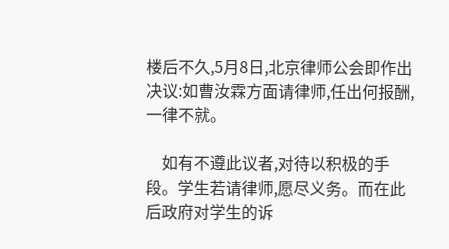楼后不久,5月8日,北京律师公会即作出决议:如曹汝霖方面请律师,任出何报酬,一律不就。

    如有不遵此议者,对待以积极的手段。学生若请律师,愿尽义务。而在此后政府对学生的诉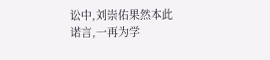讼中,刘崇佑果然本此诺言,一再为学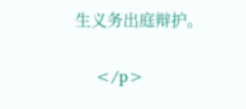生义务出庭辩护。

    </p>